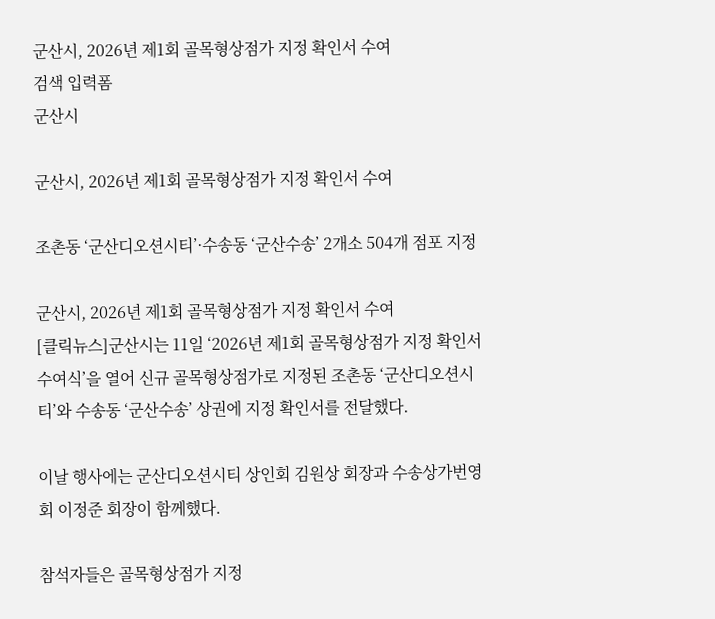군산시, 2026년 제1회 골목형상점가 지정 확인서 수여
검색 입력폼
군산시

군산시, 2026년 제1회 골목형상점가 지정 확인서 수여

조촌동 ‘군산디오션시티’·수송동 ‘군산수송’ 2개소 504개 점포 지정

군산시, 2026년 제1회 골목형상점가 지정 확인서 수여
[클릭뉴스]군산시는 11일 ‘2026년 제1회 골목형상점가 지정 확인서 수여식’을 열어 신규 골목형상점가로 지정된 조촌동 ‘군산디오션시티’와 수송동 ‘군산수송’ 상권에 지정 확인서를 전달했다.

이날 행사에는 군산디오션시티 상인회 김원상 회장과 수송상가번영회 이정준 회장이 함께했다.

참석자들은 골목형상점가 지정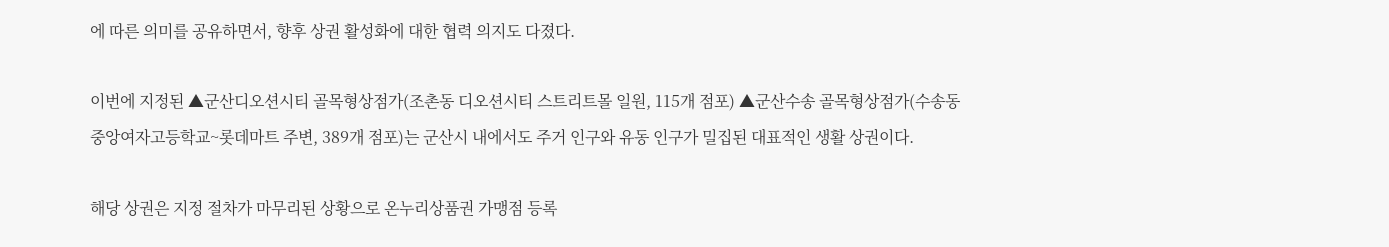에 따른 의미를 공유하면서, 향후 상권 활성화에 대한 협력 의지도 다졌다.

이번에 지정된 ▲군산디오션시티 골목형상점가(조촌동 디오션시티 스트리트몰 일원, 115개 점포) ▲군산수송 골목형상점가(수송동 중앙여자고등학교~롯데마트 주변, 389개 점포)는 군산시 내에서도 주거 인구와 유동 인구가 밀집된 대표적인 생활 상권이다.

해당 상권은 지정 절차가 마무리된 상황으로 온누리상품권 가맹점 등록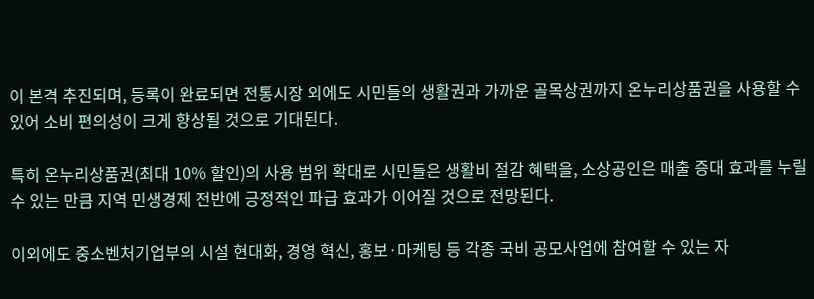이 본격 추진되며, 등록이 완료되면 전통시장 외에도 시민들의 생활권과 가까운 골목상권까지 온누리상품권을 사용할 수 있어 소비 편의성이 크게 향상될 것으로 기대된다.

특히 온누리상품권(최대 10% 할인)의 사용 범위 확대로 시민들은 생활비 절감 혜택을, 소상공인은 매출 증대 효과를 누릴 수 있는 만큼 지역 민생경제 전반에 긍정적인 파급 효과가 이어질 것으로 전망된다.

이외에도 중소벤처기업부의 시설 현대화, 경영 혁신, 홍보·마케팅 등 각종 국비 공모사업에 참여할 수 있는 자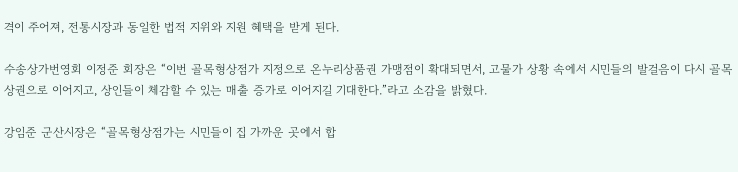격이 주어져, 전통시장과 동일한 법적 지위와 지원 혜택을 받게 된다.

수송상가번영회 이정준 회장은 “이번 골목형상점가 지정으로 온누리상품권 가맹점이 확대되면서, 고물가 상황 속에서 시민들의 발걸음이 다시 골목상권으로 이어지고, 상인들이 체감할 수 있는 매출 증가로 이어지길 기대한다.”라고 소감을 밝혔다.

강임준 군산시장은 “골목형상점가는 시민들이 집 가까운 곳에서 합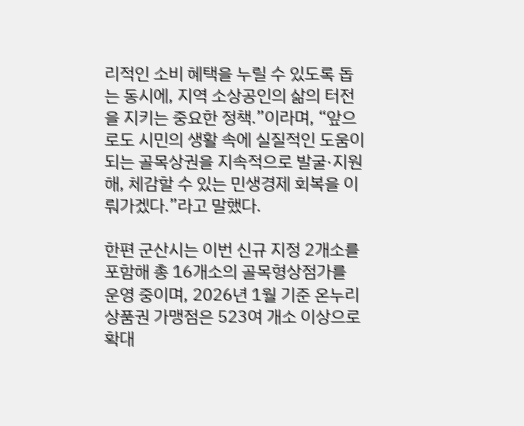리적인 소비 혜택을 누릴 수 있도록 돕는 동시에, 지역 소상공인의 삶의 터전을 지키는 중요한 정책.”이라며, “앞으로도 시민의 생활 속에 실질적인 도움이 되는 골목상권을 지속적으로 발굴·지원해, 체감할 수 있는 민생경제 회복을 이뤄가겠다.”라고 말했다.

한편 군산시는 이번 신규 지정 2개소를 포함해 총 16개소의 골목형상점가를 운영 중이며, 2026년 1월 기준 온누리상품권 가맹점은 523여 개소 이상으로 확대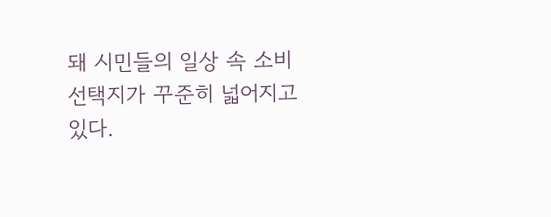돼 시민들의 일상 속 소비 선택지가 꾸준히 넓어지고 있다.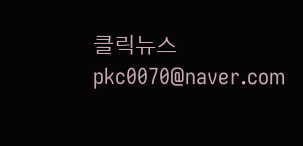클릭뉴스 pkc0070@naver.com